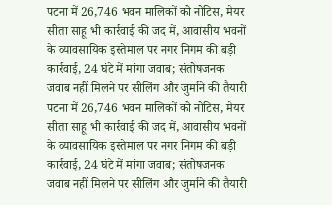पटना में 26,746 भवन मालिकों को नोटिस, मेयर सीता साहू भी कार्रवाई की जद में, आवासीय भवनों के व्यावसायिक इस्तेमाल पर नगर निगम की बड़ी कार्रवाई, 24 घंटे में मांगा जवाब; संतोषजनक जवाब नहीं मिलने पर सीलिंग और जुर्माने की तैयारी
पटना में 26,746 भवन मालिकों को नोटिस, मेयर सीता साहू भी कार्रवाई की जद में, आवासीय भवनों के व्यावसायिक इस्तेमाल पर नगर निगम की बड़ी कार्रवाई, 24 घंटे में मांगा जवाब; संतोषजनक जवाब नहीं मिलने पर सीलिंग और जुर्माने की तैयारी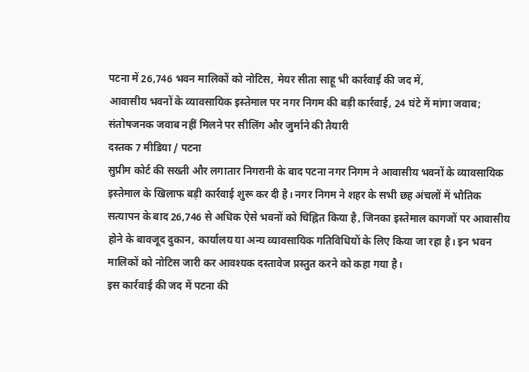पटना में 26,746 भवन मालिकों को नोटिस, मेयर सीता साहू भी कार्रवाई की जद में,
आवासीय भवनों के व्यावसायिक इस्तेमाल पर नगर निगम की बड़ी कार्रवाई, 24 घंटे में मांगा जवाब; संतोषजनक जवाब नहीं मिलने पर सीलिंग और जुर्माने की तैयारी
दस्तक 7 मीडिया / पटना
सुप्रीम कोर्ट की सख्ती और लगातार निगरानी के बाद पटना नगर निगम ने आवासीय भवनों के व्यावसायिक इस्तेमाल के खिलाफ बड़ी कार्रवाई शुरू कर दी है। नगर निगम ने शहर के सभी छह अंचलों में भौतिक सत्यापन के बाद 26,746 से अधिक ऐसे भवनों को चिह्नित किया है, जिनका इस्तेमाल कागजों पर आवासीय होने के बावजूद दुकान, कार्यालय या अन्य व्यावसायिक गतिविधियों के लिए किया जा रहा है। इन भवन मालिकों को नोटिस जारी कर आवश्यक दस्तावेज प्रस्तुत करने को कहा गया है।
इस कार्रवाई की जद में पटना की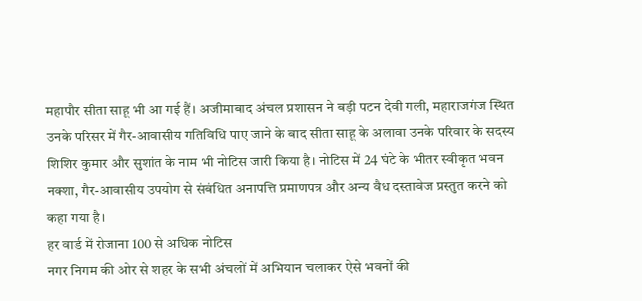महापौर सीता साहू भी आ गई हैं। अजीमाबाद अंचल प्रशासन ने बड़ी पटन देवी गली, महाराजगंज स्थित उनके परिसर में गैर-आवासीय गतिविधि पाए जाने के बाद सीता साहू के अलावा उनके परिवार के सदस्य शिशिर कुमार और सुशांत के नाम भी नोटिस जारी किया है। नोटिस में 24 घंटे के भीतर स्वीकृत भवन नक्शा, गैर-आवासीय उपयोग से संबंधित अनापत्ति प्रमाणपत्र और अन्य वैध दस्तावेज प्रस्तुत करने को कहा गया है।
हर वार्ड में रोजाना 100 से अधिक नोटिस
नगर निगम की ओर से शहर के सभी अंचलों में अभियान चलाकर ऐसे भवनों की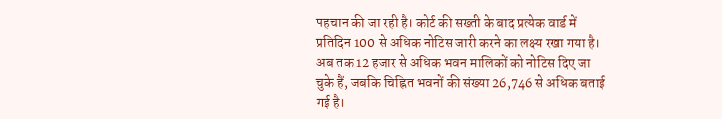पहचान की जा रही है। कोर्ट की सख्ती के बाद प्रत्येक वार्ड में प्रतिदिन 100 से अधिक नोटिस जारी करने का लक्ष्य रखा गया है। अब तक 12 हजार से अधिक भवन मालिकों को नोटिस दिए जा चुके हैं, जबकि चिह्नित भवनों की संख्या 26,746 से अधिक बताई गई है।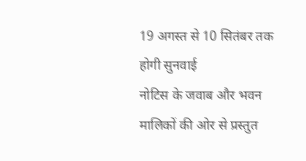19 अगस्त से 10 सितंबर तक होगी सुनवाई
नोटिस के जवाब और भवन मालिकों की ओर से प्रस्तुत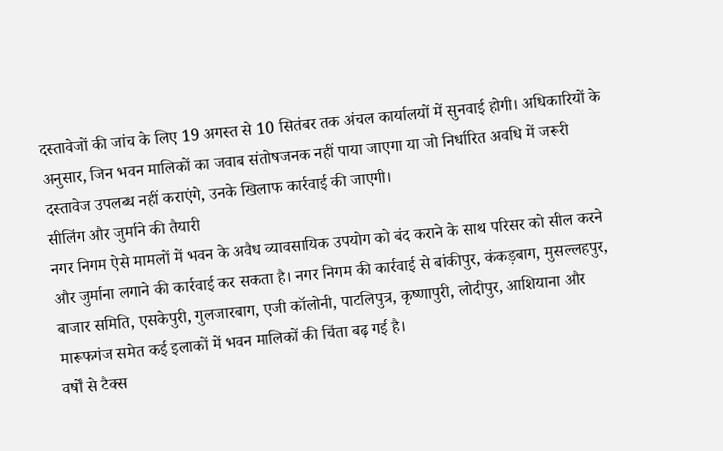दस्तावेजों की जांच के लिए 19 अगस्त से 10 सितंबर तक अंचल कार्यालयों में सुनवाई होगी। अधिकारियों के अनुसार, जिन भवन मालिकों का जवाब संतोषजनक नहीं पाया जाएगा या जो निर्धारित अवधि में जरूरी दस्तावेज उपलब्ध नहीं कराएंगे, उनके खिलाफ कार्रवाई की जाएगी।
सीलिंग और जुर्माने की तैयारी
नगर निगम ऐसे मामलों में भवन के अवैध व्यावसायिक उपयोग को बंद कराने के साथ परिसर को सील करने और जुर्माना लगाने की कार्रवाई कर सकता है। नगर निगम की कार्रवाई से बांकीपुर, कंकड़बाग, मुसल्लहपुर, बाजार समिति, एसकेपुरी, गुलजारबाग, एजी कॉलोनी, पाटलिपुत्र, कृष्णापुरी, लोदीपुर, आशियाना और मारूफगंज समेत कई इलाकों में भवन मालिकों की चिंता बढ़ गई है।
वर्षों से टैक्स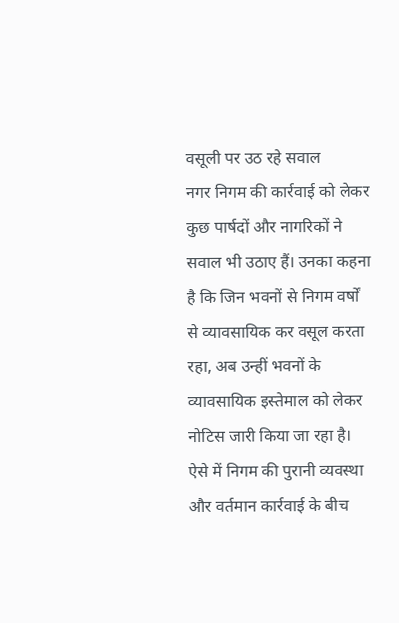वसूली पर उठ रहे सवाल
नगर निगम की कार्रवाई को लेकर कुछ पार्षदों और नागरिकों ने सवाल भी उठाए हैं। उनका कहना है कि जिन भवनों से निगम वर्षों से व्यावसायिक कर वसूल करता रहा, अब उन्हीं भवनों के व्यावसायिक इस्तेमाल को लेकर नोटिस जारी किया जा रहा है। ऐसे में निगम की पुरानी व्यवस्था और वर्तमान कार्रवाई के बीच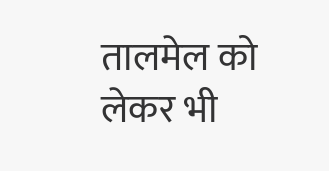तालमेल को लेकर भी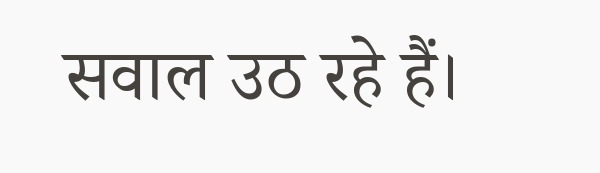सवाल उठ रहे हैं।